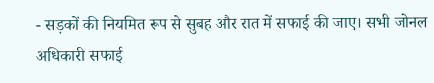- सड़कों की नियमित रूप से सुबह और रात में सफाई की जाए। सभी जोनल अधिकारी सफाई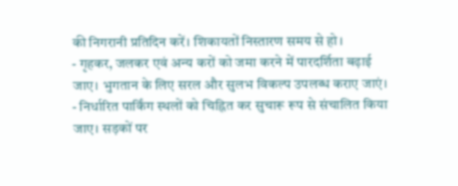की निगरानी प्रतिदिन करें। शिकायतों निस्तारण समय से हो।
- गृहकर, जलकर एवं अन्य करों को जमा करने में पारदर्शिता बढ़ाई जाए। भुगतान के लिए सरल और सुलभ विकल्प उपलब्ध कराए जाएं।
- निर्धारित पार्किंग स्थलों को चिह्नित कर सुचारू रूप से संचालित किया जाए। सड़कों पर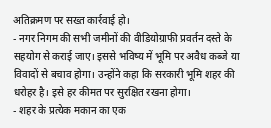अतिक्रमण पर सख्त कार्रवाई हो।
- नगर निगम की सभी जमीनों की वीडियोग्राफी प्रवर्तन दस्ते के सहयोग से कराई जाए। इससे भविष्य में भूमि पर अवैध कब्जे या विवादों से बचाव होगा। उन्होंने कहा कि सरकारी भूमि शहर की धरोहर है। इसे हर कीमत पर सुरक्षित रखना होगा।
- शहर के प्रत्येक मकान का एक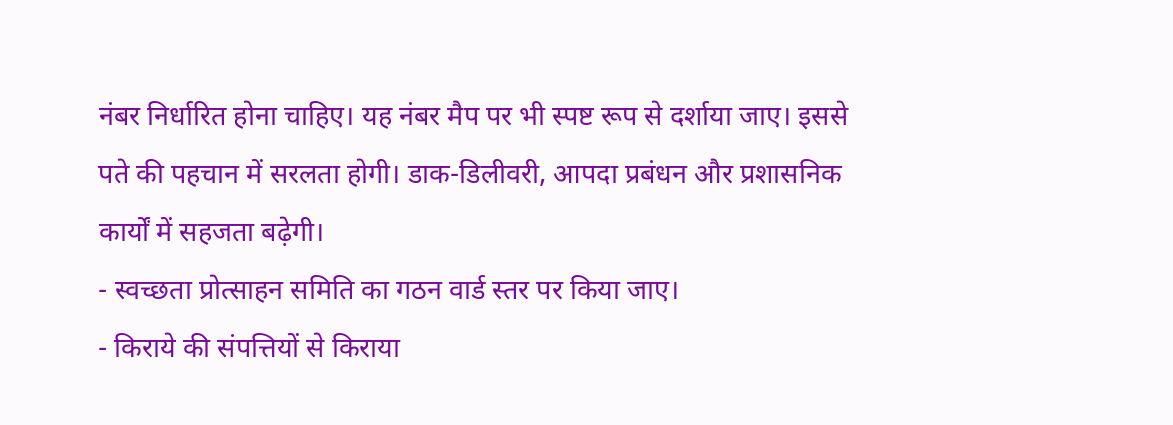नंबर निर्धारित होना चाहिए। यह नंबर मैप पर भी स्पष्ट रूप से दर्शाया जाए। इससे पते की पहचान में सरलता होगी। डाक-डिलीवरी, आपदा प्रबंधन और प्रशासनिक कार्यों में सहजता बढ़ेगी।
- स्वच्छता प्रोत्साहन समिति का गठन वार्ड स्तर पर किया जाए।
- किराये की संपत्तियों से किराया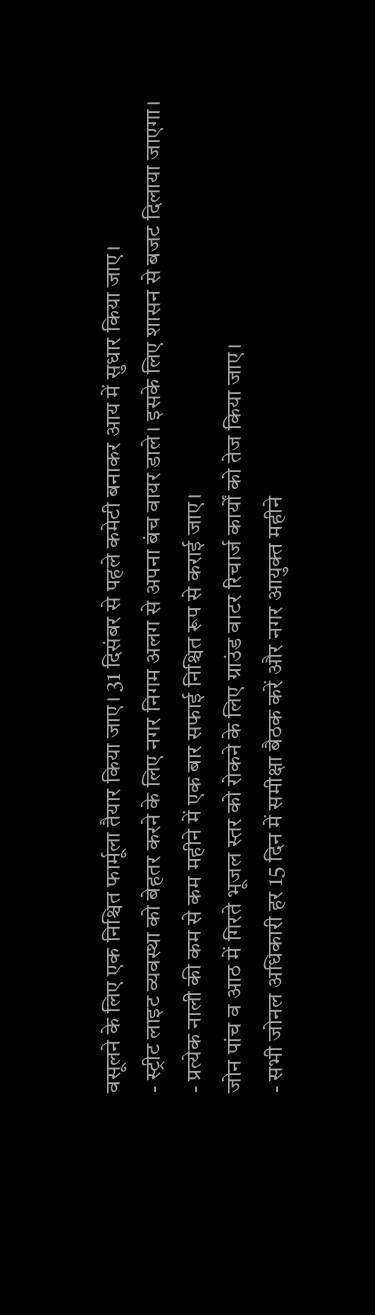वसूलने के लिए एक निश्चित फार्मूला तैयार किया जाए। 31 दिसंबर से पहले कमेटी बनाकर आय में सुधार किया जाए।
- स्ट्रीट लाइट व्यवस्था को बेहतर करने के लिए नगर निगम अलग से अपना बंच वायर डाले। इसके लिए शासन से बजट दिलाया जाएगा।
- प्रत्येक नाली की कम से कम महीने में एक बार सफाई निश्चित रूप से कराई जाए।
जोन पांच व आठ में गिरते भूजल स्तर को रोकने के लिए ग्राउंड वाटर रिचार्ज कार्यों को तेज किया जाए।
- सभी जोनल अधिकारी हर 15 दिन में समीक्षा बैठक करें और नगर आयुक्त महीने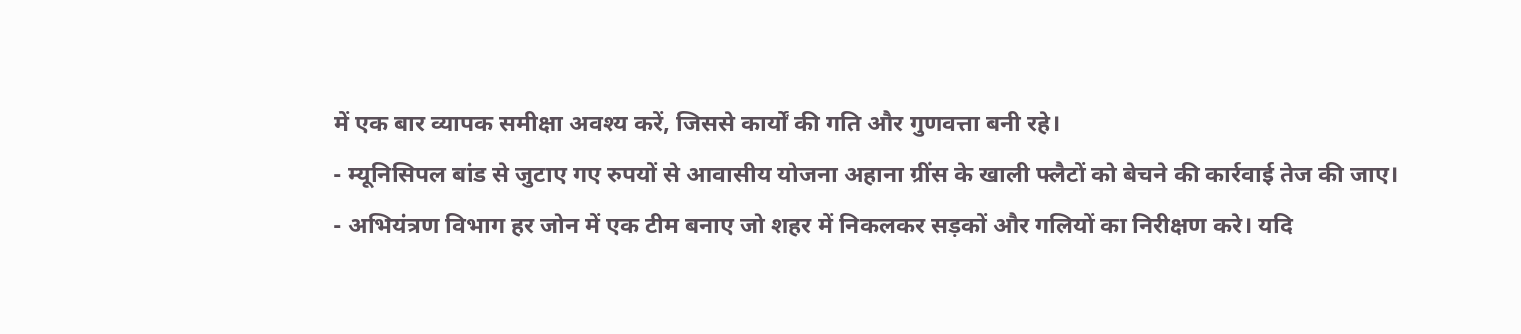में एक बार व्यापक समीक्षा अवश्य करें, जिससे कार्यों की गति और गुणवत्ता बनी रहे।
- म्यूनिसिपल बांड से जुटाए गए रुपयों से आवासीय योजना अहाना ग्रींस के खाली फ्लैटों को बेचने की कार्रवाई तेज की जाए।
- अभियंत्रण विभाग हर जोन में एक टीम बनाए जो शहर में निकलकर सड़कों और गलियों का निरीक्षण करे। यदि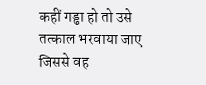कहीं गड्ढा हो तो उसे तत्काल भरवाया जाए जिससे वह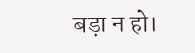बड़ा न हो।